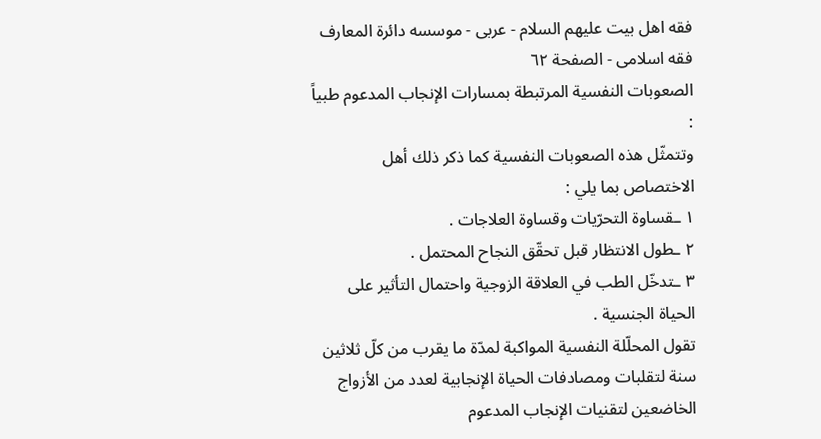فقه اهل بیت علیهم السلام - عربی - موسسه دائرة المعارف فقه اسلامی - الصفحة ٦٢
الصعوبات النفسية المرتبطة بمسارات الإنجاب المدعوم طبياً :
وتتمثّل هذه الصعوبات النفسية كما ذكر ذلك أهل الاختصاص بما يلي :
١ ـقساوة التحرّيات وقساوة العلاجات .
٢ ـطول الانتظار قبل تحقّق النجاح المحتمل .
٣ ـتدخّل الطب في العلاقة الزوجية واحتمال التأثير على الحياة الجنسية .
تقول المحلّلة النفسية المواكبة لمدّة ما يقرب من كلّ ثلاثين سنة لتقلبات ومصادفات الحياة الإنجابية لعدد من الأزواج الخاضعين لتقنيات الإنجاب المدعوم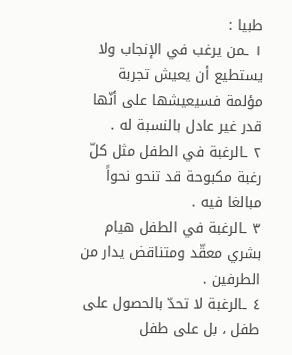طبيا :
١ ـمن يرغب في الإنجاب ولا يستطيع أن يعيش تجربة مؤلمة فسيعيشها على أنّها قدر غير عادل بالنسبة له .
٢ ـالرغبة في الطفل مثل كلّ رغبة مكبوحة قد تنحو نحواً مبالغا فيه .
٣ ـالرغبة في الطفل هيام بشري معقّد ومتناقض يدار من الطرفين .
٤ ـالرغبة لا تحدّ بالحصول على طفل ، بل على طفل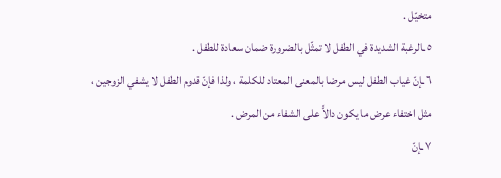متخيّل .
٥ ـالرغبة الشديدة في الطفل لا تمثّل بالضرورة ضمان سعادة للطفل .
٦ ـإنّ غياب الطفل ليس مرضا بالمعنى المعتاد للكلمة ، ولذا فإنّ قدوم الطفل لا يشفي الزوجين ، مثل اختفاء عرض ما يكون دالاًّ على الشفاء من المرض .
٧ ـإنّ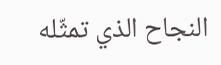النجاح الذي تمثّله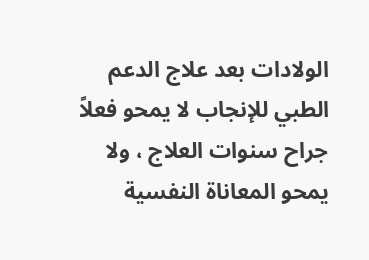الولادات بعد علاج الدعم الطبي للإنجاب لا يمحو فعلاً جراح سنوات العلاج ، ولا يمحو المعاناة النفسية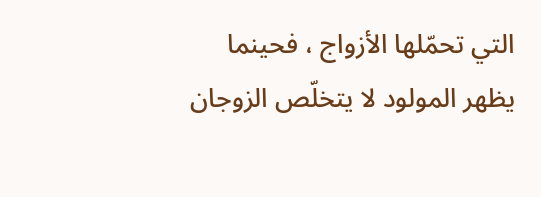التي تحمّلها الأزواج ، فحينما يظهر المولود لا يتخلّص الزوجان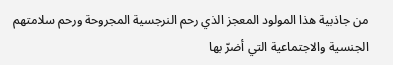من جاذبية هذا المولود المعجز الذي رحم النرجسية المجروحة ورحم سلامتهم الجنسية والاجتماعية التي أضرّ بها